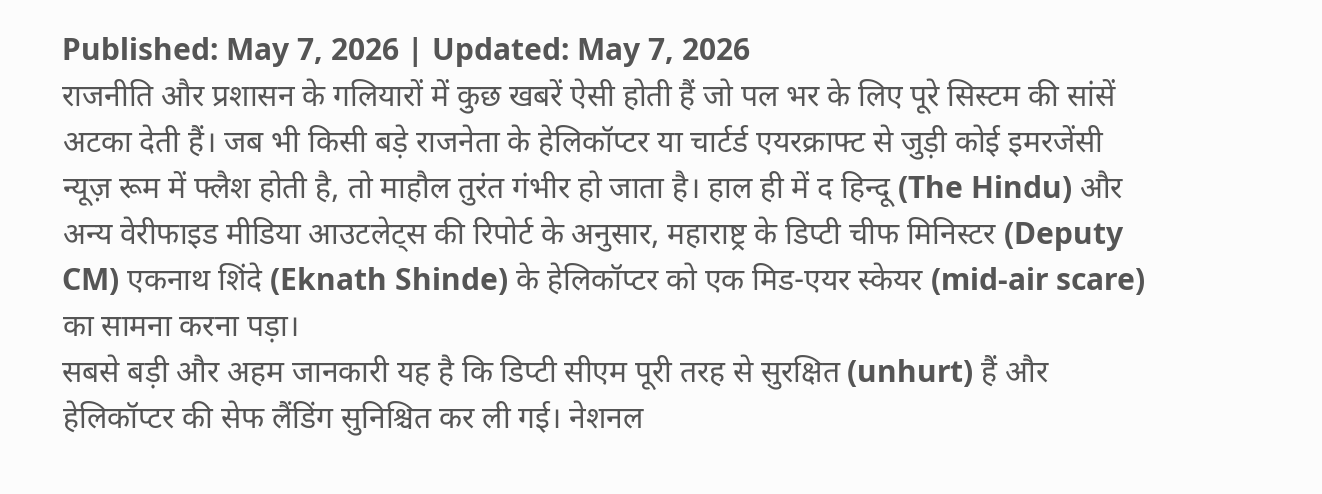Published: May 7, 2026 | Updated: May 7, 2026
राजनीति और प्रशासन के गलियारों में कुछ खबरें ऐसी होती हैं जो पल भर के लिए पूरे सिस्टम की सांसें अटका देती हैं। जब भी किसी बड़े राजनेता के हेलिकॉप्टर या चार्टर्ड एयरक्राफ्ट से जुड़ी कोई इमरजेंसी न्यूज़ रूम में फ्लैश होती है, तो माहौल तुरंत गंभीर हो जाता है। हाल ही में द हिन्दू (The Hindu) और अन्य वेरीफाइड मीडिया आउटलेट्स की रिपोर्ट के अनुसार, महाराष्ट्र के डिप्टी चीफ मिनिस्टर (Deputy CM) एकनाथ शिंदे (Eknath Shinde) के हेलिकॉप्टर को एक मिड-एयर स्केयर (mid-air scare) का सामना करना पड़ा।
सबसे बड़ी और अहम जानकारी यह है कि डिप्टी सीएम पूरी तरह से सुरक्षित (unhurt) हैं और हेलिकॉप्टर की सेफ लैंडिंग सुनिश्चित कर ली गई। नेशनल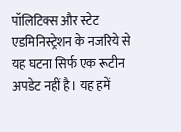पॉलिटिक्स और स्टेट एडमिनिस्ट्रेशन के नजरिये से यह घटना सिर्फ एक रूटीन अपडेट नहीं है। यह हमें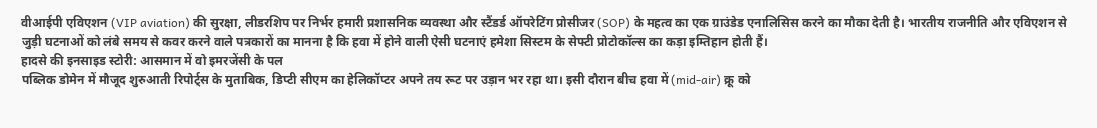वीआईपी एविएशन (VIP aviation) की सुरक्षा, लीडरशिप पर निर्भर हमारी प्रशासनिक व्यवस्था और स्टैंडर्ड ऑपरेटिंग प्रोसीजर (SOP) के महत्व का एक ग्राउंडेड एनालिसिस करने का मौका देती है। भारतीय राजनीति और एविएशन से जुड़ी घटनाओं को लंबे समय से कवर करने वाले पत्रकारों का मानना है कि हवा में होने वाली ऐसी घटनाएं हमेशा सिस्टम के सेफ्टी प्रोटोकॉल्स का कड़ा इम्तिहान होती हैं।
हादसे की इनसाइड स्टोरी: आसमान में वो इमरजेंसी के पल
पब्लिक डोमेन में मौजूद शुरुआती रिपोर्ट्स के मुताबिक, डिप्टी सीएम का हेलिकॉप्टर अपने तय रूट पर उड़ान भर रहा था। इसी दौरान बीच हवा में (mid-air) क्रू को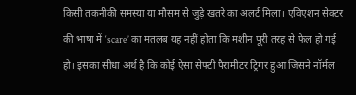किसी तकनीकी समस्या या मौसम से जुड़े खतरे का अलर्ट मिला। एविएशन सेक्टर की भाषा में ‘scare’ का मतलब यह नहीं होता कि मशीन पूरी तरह से फेल हो गई हो। इसका सीधा अर्थ है कि कोई ऐसा सेफ्टी पैरामीटर ट्रिगर हुआ जिसने नॉर्मल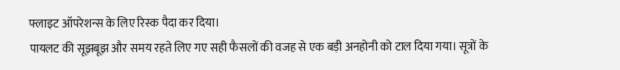फ्लाइट ऑपरेशन्स के लिए रिस्क पैदा कर दिया।
पायलट की सूझबूझ और समय रहते लिए गए सही फैसलों की वजह से एक बड़ी अनहोनी को टाल दिया गया। सूत्रों के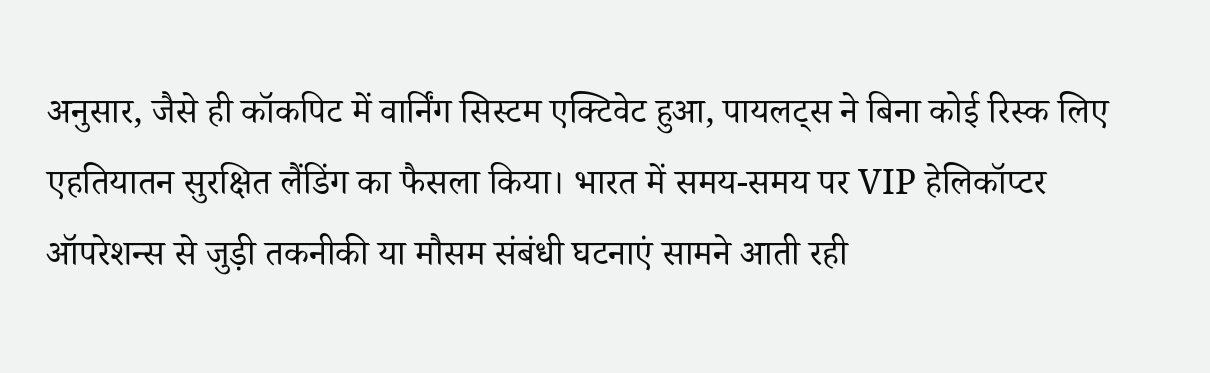अनुसार, जैसे ही कॉकपिट में वार्निंग सिस्टम एक्टिवेट हुआ, पायलट्स ने बिना कोई रिस्क लिए एहतियातन सुरक्षित लैंडिंग का फैसला किया। भारत में समय-समय पर VIP हेलिकॉप्टर ऑपरेशन्स से जुड़ी तकनीकी या मौसम संबंधी घटनाएं सामने आती रही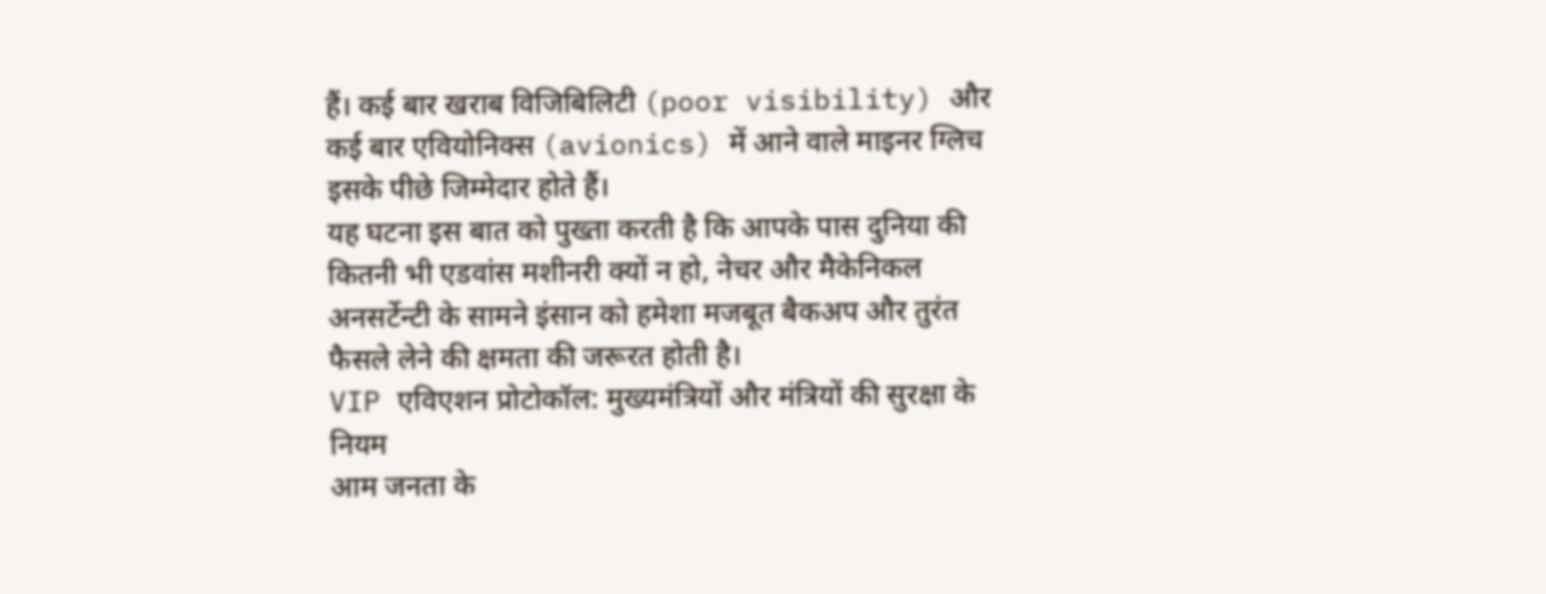हैं। कई बार खराब विजिबिलिटी (poor visibility) और कई बार एवियोनिक्स (avionics) में आने वाले माइनर ग्लिच इसके पीछे जिम्मेदार होते हैं।
यह घटना इस बात को पुख्ता करती है कि आपके पास दुनिया की कितनी भी एडवांस मशीनरी क्यों न हो, नेचर और मैकेनिकल अनसर्टेन्टी के सामने इंसान को हमेशा मजबूत बैकअप और तुरंत फैसले लेने की क्षमता की जरूरत होती है।
VIP एविएशन प्रोटोकॉल: मुख्यमंत्रियों और मंत्रियों की सुरक्षा के नियम
आम जनता के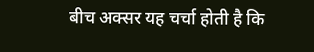बीच अक्सर यह चर्चा होती है कि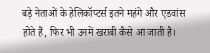बड़े नेताओं के हेलिकॉप्टर्स इतने महंगे और एडवांस होते हैं, फिर भी उनमें खराबी कैसे आ जाती है।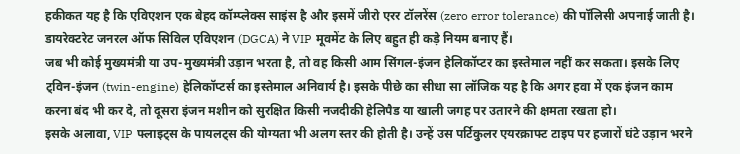हकीकत यह है कि एविएशन एक बेहद कॉम्प्लेक्स साइंस है और इसमें जीरो एरर टॉलरेंस (zero error tolerance) की पॉलिसी अपनाई जाती है। डायरेक्टरेट जनरल ऑफ सिविल एविएशन (DGCA) ने VIP मूवमेंट के लिए बहुत ही कड़े नियम बनाए हैं।
जब भी कोई मुख्यमंत्री या उप-मुख्यमंत्री उड़ान भरता है, तो वह किसी आम सिंगल-इंजन हेलिकॉप्टर का इस्तेमाल नहीं कर सकता। इसके लिए ट्विन-इंजन (twin-engine) हेलिकॉप्टर्स का इस्तेमाल अनिवार्य है। इसके पीछे का सीधा सा लॉजिक यह है कि अगर हवा में एक इंजन काम करना बंद भी कर दे, तो दूसरा इंजन मशीन को सुरक्षित किसी नजदीकी हेलिपैड या खाली जगह पर उतारने की क्षमता रखता हो।
इसके अलावा, VIP फ्लाइट्स के पायलट्स की योग्यता भी अलग स्तर की होती है। उन्हें उस पर्टिकुलर एयरक्राफ्ट टाइप पर हजारों घंटे उड़ान भरने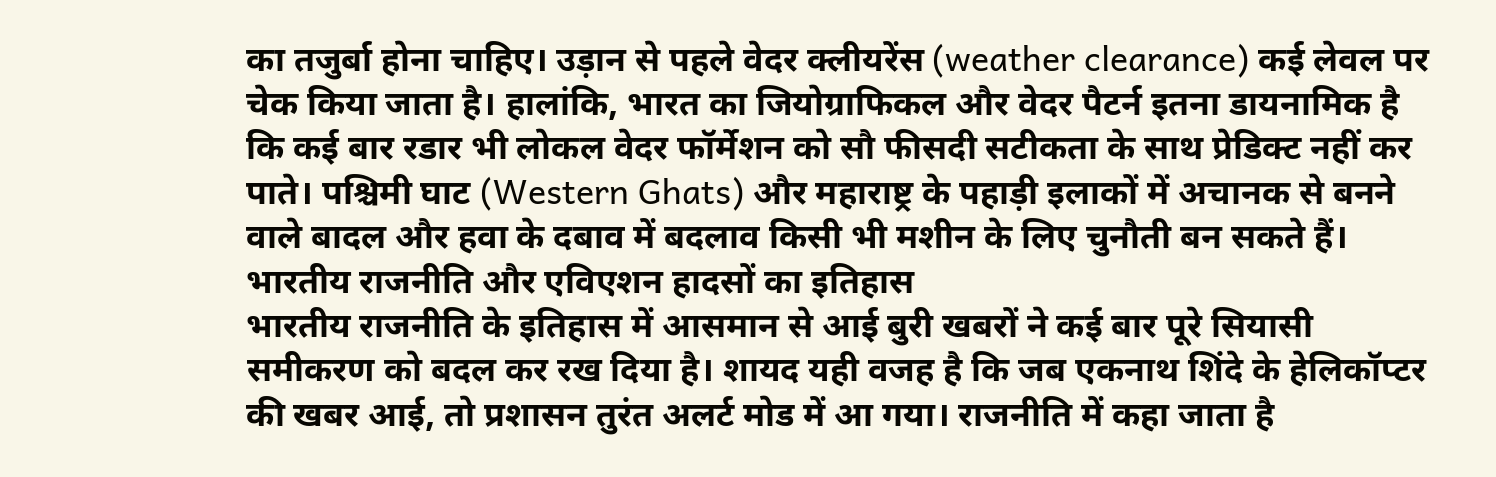का तजुर्बा होना चाहिए। उड़ान से पहले वेदर क्लीयरेंस (weather clearance) कई लेवल पर चेक किया जाता है। हालांकि, भारत का जियोग्राफिकल और वेदर पैटर्न इतना डायनामिक है कि कई बार रडार भी लोकल वेदर फॉर्मेशन को सौ फीसदी सटीकता के साथ प्रेडिक्ट नहीं कर पाते। पश्चिमी घाट (Western Ghats) और महाराष्ट्र के पहाड़ी इलाकों में अचानक से बनने वाले बादल और हवा के दबाव में बदलाव किसी भी मशीन के लिए चुनौती बन सकते हैं।
भारतीय राजनीति और एविएशन हादसों का इतिहास
भारतीय राजनीति के इतिहास में आसमान से आई बुरी खबरों ने कई बार पूरे सियासी समीकरण को बदल कर रख दिया है। शायद यही वजह है कि जब एकनाथ शिंदे के हेलिकॉप्टर की खबर आई, तो प्रशासन तुरंत अलर्ट मोड में आ गया। राजनीति में कहा जाता है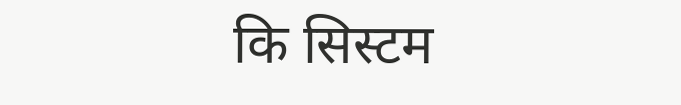कि सिस्टम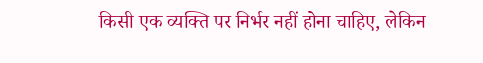किसी एक व्यक्ति पर निर्भर नहीं होना चाहिए, लेकिन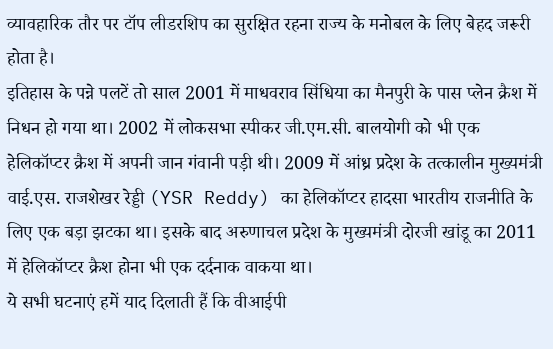व्यावहारिक तौर पर टॉप लीडरशिप का सुरक्षित रहना राज्य के मनोबल के लिए बेहद जरूरी होता है।
इतिहास के पन्ने पलटें तो साल 2001 में माधवराव सिंधिया का मैनपुरी के पास प्लेन क्रैश में निधन हो गया था। 2002 में लोकसभा स्पीकर जी.एम.सी. बालयोगी को भी एक हेलिकॉप्टर क्रैश में अपनी जान गंवानी पड़ी थी। 2009 में आंध्र प्रदेश के तत्कालीन मुख्यमंत्री वाई.एस. राजशेखर रेड्डी (YSR Reddy) का हेलिकॉप्टर हादसा भारतीय राजनीति के लिए एक बड़ा झटका था। इसके बाद अरुणाचल प्रदेश के मुख्यमंत्री दोरजी खांडू का 2011 में हेलिकॉप्टर क्रैश होना भी एक दर्दनाक वाकया था।
ये सभी घटनाएं हमें याद दिलाती हैं कि वीआईपी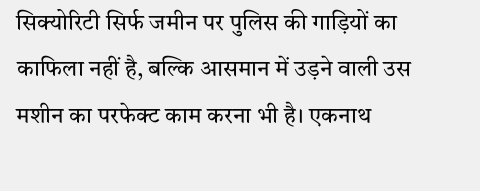सिक्योरिटी सिर्फ जमीन पर पुलिस की गाड़ियों का काफिला नहीं है, बल्कि आसमान में उड़ने वाली उस मशीन का परफेक्ट काम करना भी है। एकनाथ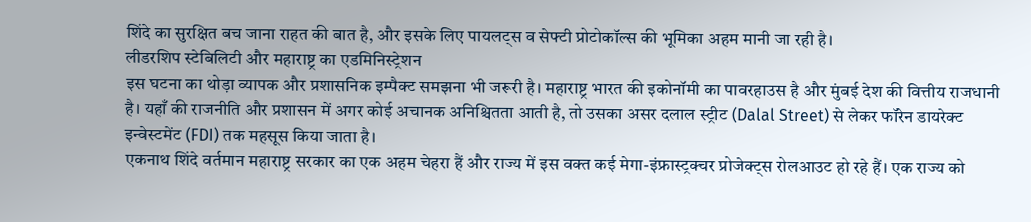शिंदे का सुरक्षित बच जाना राहत की बात है, और इसके लिए पायलट्स व सेफ्टी प्रोटोकॉल्स की भूमिका अहम मानी जा रही है।
लीडरशिप स्टेबिलिटी और महाराष्ट्र का एडमिनिस्ट्रेशन
इस घटना का थोड़ा व्यापक और प्रशासनिक इम्पैक्ट समझना भी जरूरी है। महाराष्ट्र भारत की इकोनॉमी का पावरहाउस है और मुंबई देश की वित्तीय राजधानी है। यहाँ की राजनीति और प्रशासन में अगर कोई अचानक अनिश्चितता आती है, तो उसका असर दलाल स्ट्रीट (Dalal Street) से लेकर फॉरेन डायरेक्ट इन्वेस्टमेंट (FDI) तक महसूस किया जाता है।
एकनाथ शिंदे वर्तमान महाराष्ट्र सरकार का एक अहम चेहरा हैं और राज्य में इस वक्त कई मेगा-इंफ्रास्ट्रक्चर प्रोजेक्ट्स रोलआउट हो रहे हैं। एक राज्य को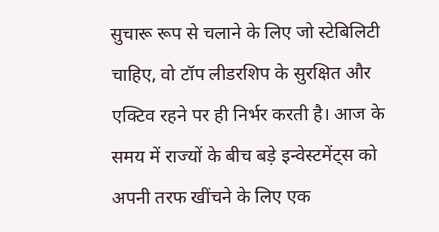सुचारू रूप से चलाने के लिए जो स्टेबिलिटी चाहिए, वो टॉप लीडरशिप के सुरक्षित और एक्टिव रहने पर ही निर्भर करती है। आज के समय में राज्यों के बीच बड़े इन्वेस्टमेंट्स को अपनी तरफ खींचने के लिए एक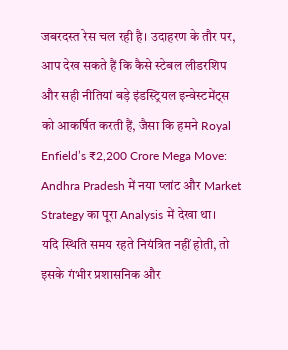जबरदस्त रेस चल रही है। उदाहरण के तौर पर, आप देख सकते हैं कि कैसे स्टेबल लीडरशिप और सही नीतियां बड़े इंडस्ट्रियल इन्वेस्टमेंट्स को आकर्षित करती हैं, जैसा कि हमने Royal Enfield’s ₹2,200 Crore Mega Move: Andhra Pradesh में नया प्लांट और Market Strategy का पूरा Analysis में देखा था।
यदि स्थिति समय रहते नियंत्रित नहीं होती, तो इसके गंभीर प्रशासनिक और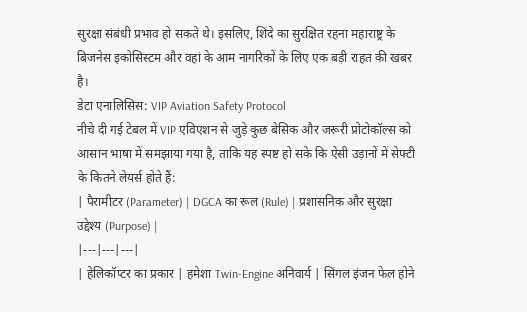सुरक्षा संबंधी प्रभाव हो सकते थे। इसलिए, शिंदे का सुरक्षित रहना महाराष्ट्र के बिजनेस इकोसिस्टम और वहां के आम नागरिकों के लिए एक बड़ी राहत की खबर है।
डेटा एनालिसिस: VIP Aviation Safety Protocol
नीचे दी गई टेबल में VIP एविएशन से जुड़े कुछ बेसिक और जरूरी प्रोटोकॉल्स को आसान भाषा में समझाया गया है, ताकि यह स्पष्ट हो सके कि ऐसी उड़ानों में सेफ्टी के कितने लेयर्स होते हैं:
| पैरामीटर (Parameter) | DGCA का रूल (Rule) | प्रशासनिक और सुरक्षा उद्देश्य (Purpose) |
|---|---|---|
| हेलिकॉप्टर का प्रकार | हमेशा Twin-Engine अनिवार्य | सिंगल इंजन फेल होने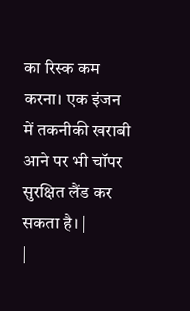का रिस्क कम करना। एक इंजन में तकनीकी खराबी आने पर भी चॉपर सुरक्षित लैंड कर सकता है। |
|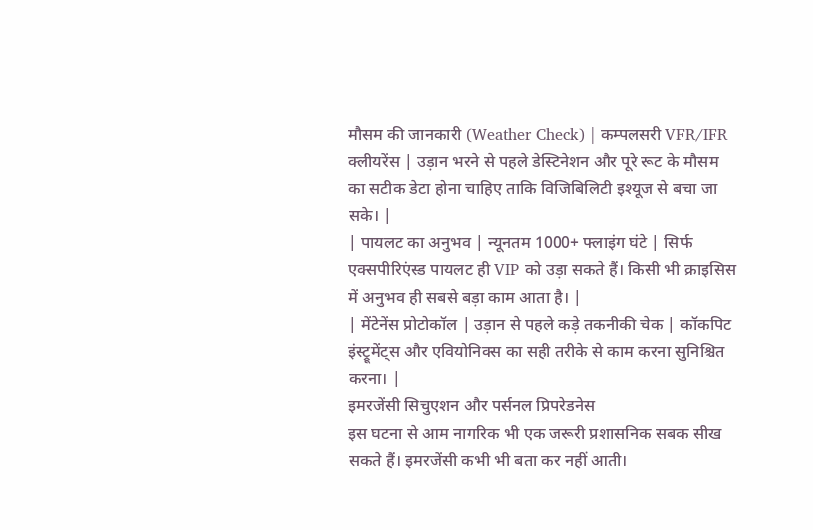मौसम की जानकारी (Weather Check) | कम्पलसरी VFR/IFR क्लीयरेंस | उड़ान भरने से पहले डेस्टिनेशन और पूरे रूट के मौसम का सटीक डेटा होना चाहिए ताकि विजिबिलिटी इश्यूज से बचा जा सके। |
| पायलट का अनुभव | न्यूनतम 1000+ फ्लाइंग घंटे | सिर्फ एक्सपीरिएंस्ड पायलट ही VIP को उड़ा सकते हैं। किसी भी क्राइसिस में अनुभव ही सबसे बड़ा काम आता है। |
| मेंटेनेंस प्रोटोकॉल | उड़ान से पहले कड़े तकनीकी चेक | कॉकपिट इंस्ट्रूमेंट्स और एवियोनिक्स का सही तरीके से काम करना सुनिश्चित करना। |
इमरजेंसी सिचुएशन और पर्सनल प्रिपरेडनेस
इस घटना से आम नागरिक भी एक जरूरी प्रशासनिक सबक सीख सकते हैं। इमरजेंसी कभी भी बता कर नहीं आती।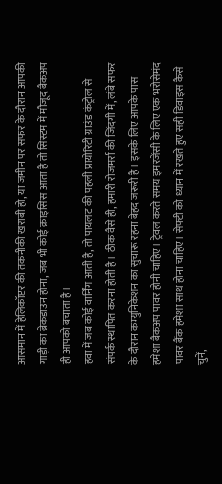आसमान में हेलिकॉप्टर की तकनीकी खराबी हो, या जमीन पर सफर के दौरान आपकी गाड़ी का ब्रेकडाउन होना, जब भी कोई क्राइसिस आता है तो सिस्टम में मौजूद बैकअप ही आपको बचाता है।
हवा में जब कोई वार्निंग आती है, तो पायलट की पहली प्रायोरिटी ग्राउंड कंट्रोल से संपर्क स्थापित करना होती है। ठीक वैसे ही, हमारी रोजमर्रा की जिंदगी में, लंबे सफर के दौरान कम्युनिकेशन का सुचारू रहना बेहद जरूरी है। इसके लिए आपके पास हमेशा बैकअप पावर होनी चाहिए। ट्रेवल करते समय इमरजेंसी के लिए एक भरोसेमंद पावर बैंक हमेशा साथ होना चाहिए। सेफ्टी को ध्यान में रखते हुए सही डिवाइस कैसे चुनें,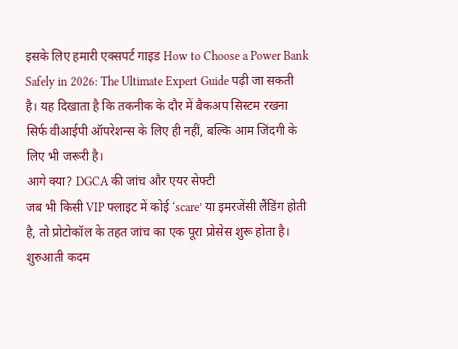इसके लिए हमारी एक्सपर्ट गाइड How to Choose a Power Bank Safely in 2026: The Ultimate Expert Guide पढ़ी जा सकती है। यह दिखाता है कि तकनीक के दौर में बैकअप सिस्टम रखना सिर्फ वीआईपी ऑपरेशन्स के लिए ही नहीं, बल्कि आम जिंदगी के लिए भी जरूरी है।
आगे क्या? DGCA की जांच और एयर सेफ्टी
जब भी किसी VIP फ्लाइट में कोई ‘scare’ या इमरजेंसी लैंडिंग होती है, तो प्रोटोकॉल के तहत जांच का एक पूरा प्रोसेस शुरू होता है। शुरुआती कदम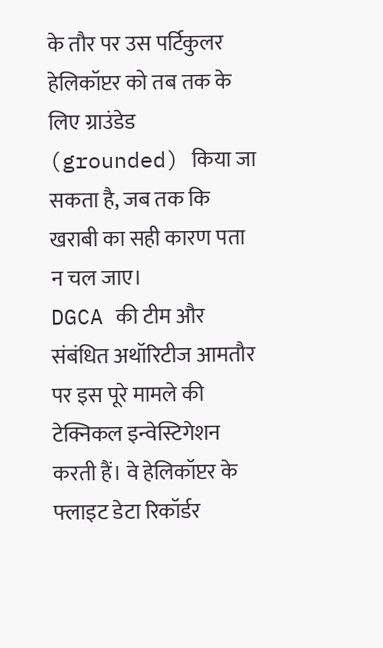के तौर पर उस पर्टिकुलर हेलिकॉप्टर को तब तक के लिए ग्राउंडेड (grounded) किया जा सकता है, जब तक कि खराबी का सही कारण पता न चल जाए।
DGCA की टीम और संबंधित अथॉरिटीज आमतौर पर इस पूरे मामले की टेक्निकल इन्वेस्टिगेशन करती हैं। वे हेलिकॉप्टर के फ्लाइट डेटा रिकॉर्डर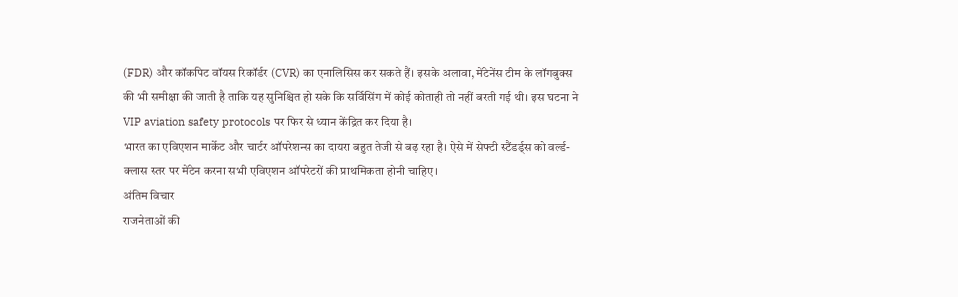(FDR) और कॉकपिट वॉयस रिकॉर्डर (CVR) का एनालिसिस कर सकते हैं। इसके अलावा, मेंटेनेंस टीम के लॉगबुक्स की भी समीक्षा की जाती है ताकि यह सुनिश्चित हो सके कि सर्विसिंग में कोई कोताही तो नहीं बरती गई थी। इस घटना ने VIP aviation safety protocols पर फिर से ध्यान केंद्रित कर दिया है।
भारत का एविएशन मार्केट और चार्टर ऑपरेशन्स का दायरा बहुत तेजी से बढ़ रहा है। ऐसे में सेफ्टी स्टैंडर्ड्स को वर्ल्ड-क्लास स्तर पर मेंटेन करना सभी एविएशन ऑपरेटरों की प्राथमिकता होनी चाहिए।
अंतिम विचार
राजनेताओं की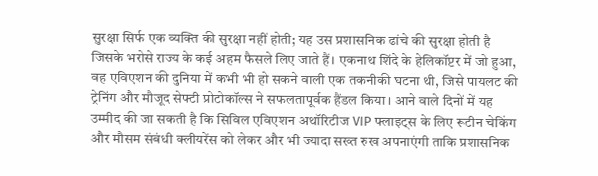सुरक्षा सिर्फ एक व्यक्ति की सुरक्षा नहीं होती; यह उस प्रशासनिक ढांचे की सुरक्षा होती है जिसके भरोसे राज्य के कई अहम फैसले लिए जाते हैं। एकनाथ शिंदे के हेलिकॉप्टर में जो हुआ, वह एविएशन की दुनिया में कभी भी हो सकने वाली एक तकनीकी घटना थी, जिसे पायलट की ट्रेनिंग और मौजूद सेफ्टी प्रोटोकॉल्स ने सफलतापूर्वक हैंडल किया। आने वाले दिनों में यह उम्मीद की जा सकती है कि सिविल एविएशन अथॉरिटीज VIP फ्लाइट्स के लिए रूटीन चेकिंग और मौसम संबंधी क्लीयरेंस को लेकर और भी ज्यादा सख्त रुख अपनाएंगी ताकि प्रशासनिक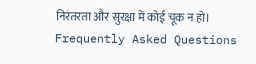निरंतरता और सुरक्षा में कोई चूक न हो।
Frequently Asked Questions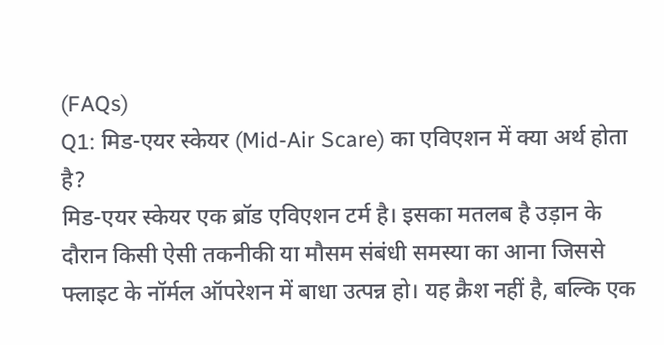(FAQs)
Q1: मिड-एयर स्केयर (Mid-Air Scare) का एविएशन में क्या अर्थ होता है?
मिड-एयर स्केयर एक ब्रॉड एविएशन टर्म है। इसका मतलब है उड़ान के दौरान किसी ऐसी तकनीकी या मौसम संबंधी समस्या का आना जिससे फ्लाइट के नॉर्मल ऑपरेशन में बाधा उत्पन्न हो। यह क्रैश नहीं है, बल्कि एक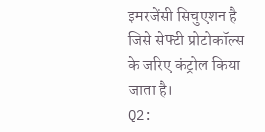इमरजेंसी सिचुएशन है जिसे सेफ्टी प्रोटोकॉल्स के जरिए कंट्रोल किया जाता है।
Q2: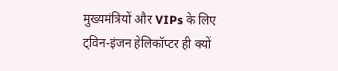मुख्यमंत्रियों और VIPs के लिए ट्विन-इंजन हेलिकॉप्टर ही क्यों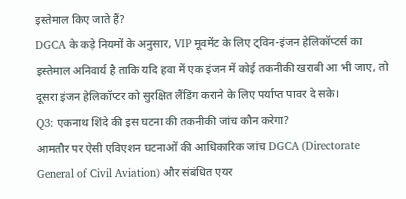इस्तेमाल किए जाते हैं?
DGCA के कड़े नियमों के अनुसार, VIP मूवमेंट के लिए ट्विन-इंजन हेलिकॉप्टर्स का इस्तेमाल अनिवार्य है ताकि यदि हवा में एक इंजन में कोई तकनीकी खराबी आ भी जाए, तो दूसरा इंजन हेलिकॉप्टर को सुरक्षित लैंडिंग कराने के लिए पर्याप्त पावर दे सके।
Q3: एकनाथ शिंदे की इस घटना की तकनीकी जांच कौन करेगा?
आमतौर पर ऐसी एविएशन घटनाओं की आधिकारिक जांच DGCA (Directorate General of Civil Aviation) और संबंधित एयर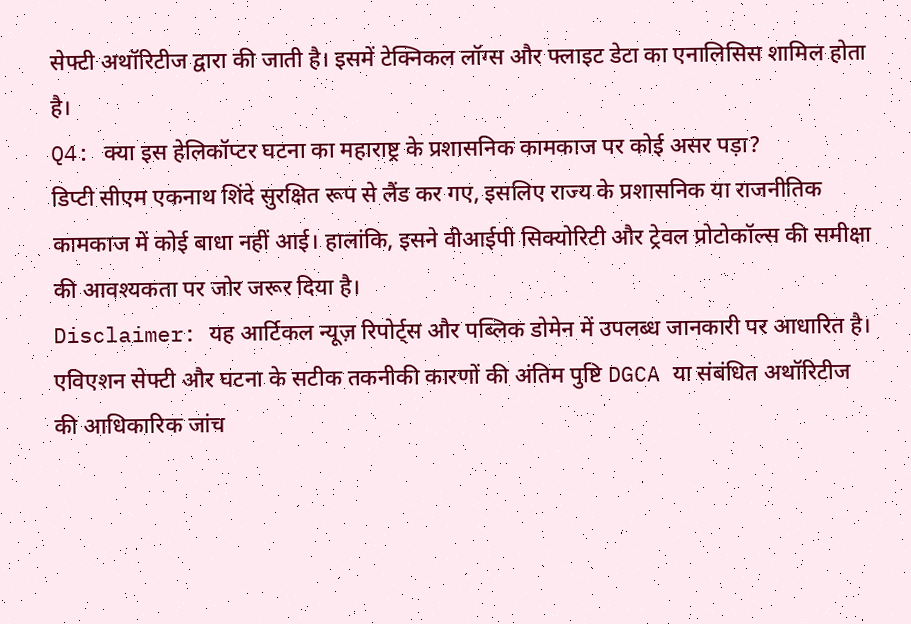सेफ्टी अथॉरिटीज द्वारा की जाती है। इसमें टेक्निकल लॉग्स और फ्लाइट डेटा का एनालिसिस शामिल होता है।
Q4: क्या इस हेलिकॉप्टर घटना का महाराष्ट्र के प्रशासनिक कामकाज पर कोई असर पड़ा?
डिप्टी सीएम एकनाथ शिंदे सुरक्षित रूप से लैंड कर गए, इसलिए राज्य के प्रशासनिक या राजनीतिक कामकाज में कोई बाधा नहीं आई। हालांकि, इसने वीआईपी सिक्योरिटी और ट्रेवल प्रोटोकॉल्स की समीक्षा की आवश्यकता पर जोर जरूर दिया है।
Disclaimer: यह आर्टिकल न्यूज़ रिपोर्ट्स और पब्लिक डोमेन में उपलब्ध जानकारी पर आधारित है। एविएशन सेफ्टी और घटना के सटीक तकनीकी कारणों की अंतिम पुष्टि DGCA या संबंधित अथॉरिटीज की आधिकारिक जांच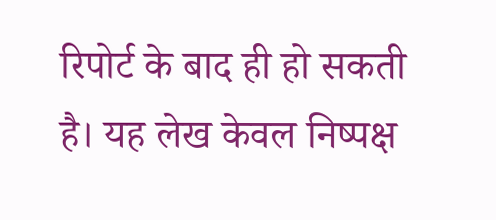रिपोर्ट के बाद ही हो सकती है। यह लेख केवल निष्पक्ष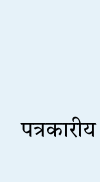पत्रकारीय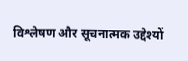विश्लेषण और सूचनात्मक उद्देश्यों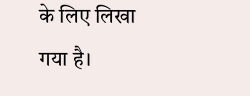के लिए लिखा गया है।